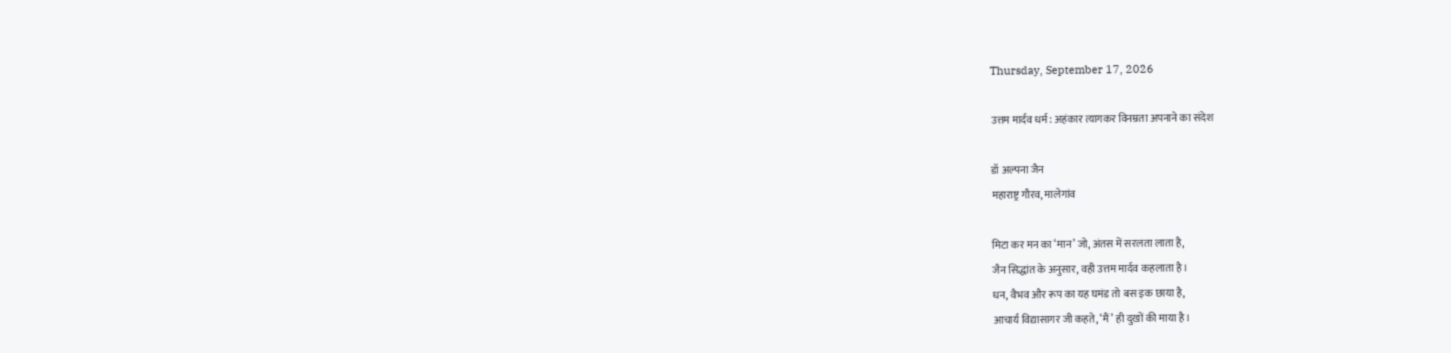Thursday, September 17, 2026

उत्तम मार्दव धर्म: अहंकार त्यागकर विनम्रता अपनाने का संदेश

डॉ अल्पना जैन
महाराष्ट्र गौरव, मालेगांव

मिटा कर मन का ‘मान’ जो, अंतस में सरलता लाता है,
जैन सिद्धांत के अनुसार, वही उत्तम मार्दव कहलाता है।
धन, वैभव और रूप का यह घमंड तो बस इक छाया है,
आचार्य विद्यासागर जी कहते, ‘मैं’ ही दुखों की माया है।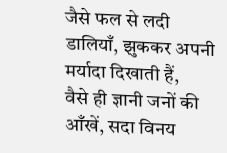जैसे फल से लदी डालियाँ, झुककर अपनी मर्यादा दिखाती हैं,
वैसे ही ज्ञानी जनों की आँखें, सदा विनय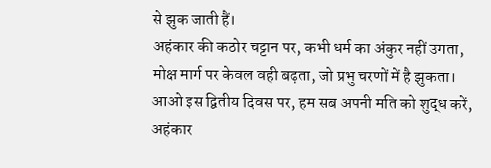से झुक जाती हैं।
अहंकार की कठोर चट्टान पर, कभी धर्म का अंकुर नहीं उगता,
मोक्ष मार्ग पर केवल वही बढ़ता, जो प्रभु चरणों में है झुकता।
आओ इस द्वितीय दिवस पर, हम सब अपनी मति को शुद्ध करें,
अहंकार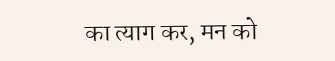का त्याग कर, मन को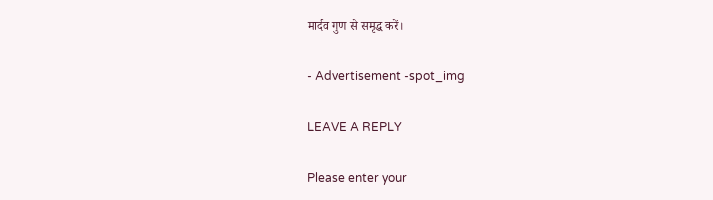मार्दव गुण से समृद्ध करें।

- Advertisement -spot_img

LEAVE A REPLY

Please enter your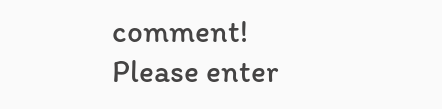comment!
Please enter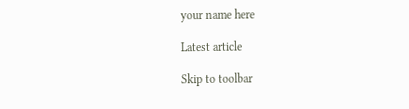your name here

Latest article

Skip to toolbar